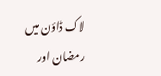لاک ڈاؤن میں رمضان اور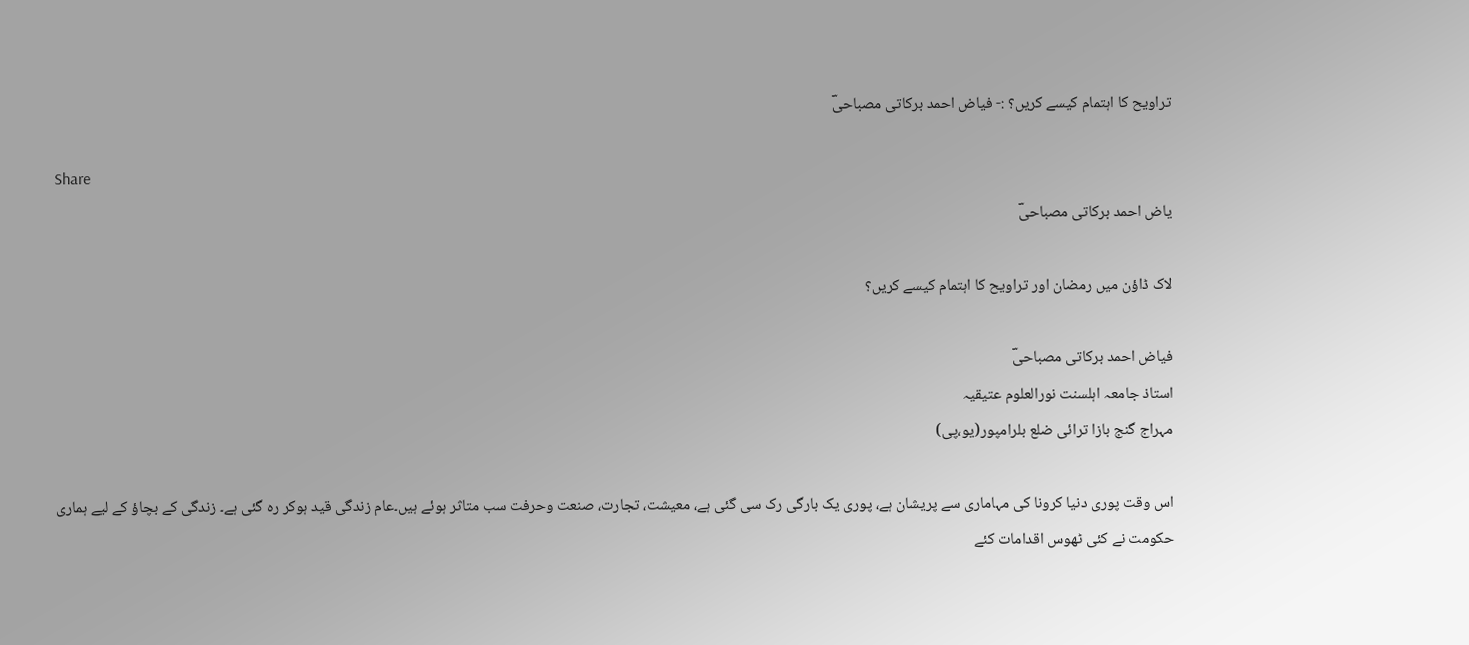تراویح کا اہتمام کیسے کریں؟ :- فیاض احمد برکاتی مصباحیؔ

Share
یاض احمد برکاتی مصباحیؔ

لاک ڈاؤن میں رمضان اور تراویح کا اہتمام کیسے کریں؟

فیاض احمد برکاتی مصباحیؔ
استاذ جامعہ اہلسنت نورالعلوم عتیقیہ
مہراج گنج بازا ترائی ضلع بلرامپور(یو،پی)

اس وقت پوری دنیا کرونا کی مہاماری سے پریشان ہے، پوری یک بارگی رک سی گئی ہے، معیشت، تجارت، صنعت وحرفت سب متاثر ہوئے ہیں۔عام زندگی قید ہوکر رہ گئی ہے۔ زندگی کے بچاؤ کے لیے ہماری حکومت نے کئی ٹھوس اقدامات کئے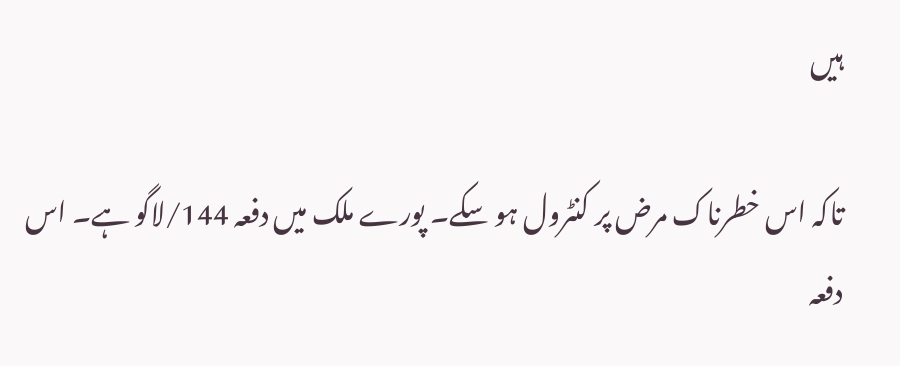ہیں

تاکہ اس خطرناک مرض پر کنٹرول ہو سکے۔ پورے ملک میں دفعہ 144/لاگو ہے۔ اس دفعہ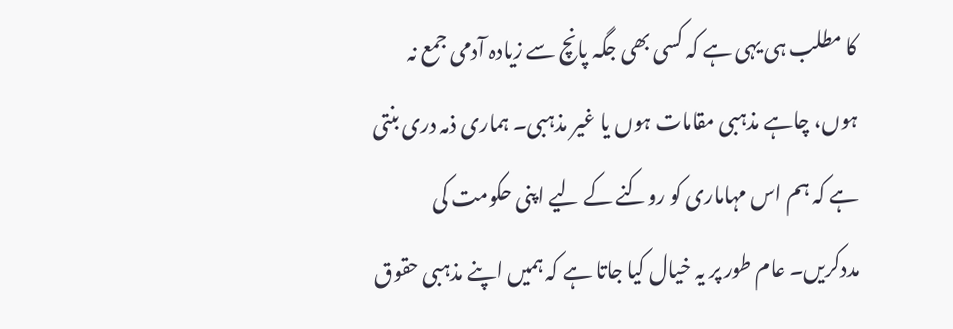کا مطلب ہی یہی ہے کہ کسی بھی جگہ پانچ سے زیادہ آدمی جمع نہ ہوں، چاہے مذہبی مقامات ہوں یا غیر مذہبی۔ ہماری ذمہ دری بنتی ہے کہ ہم اس مہاماری کو روکنے کے لیے اپنی حکومت کی مددکریں۔ عام طور پر یہ خیال کیا جاتا ہے کہ ہمیں اپنے مذہبی حقوق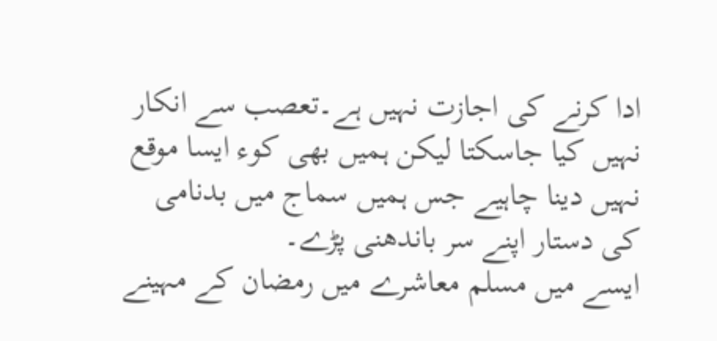ادا کرنے کی اجازت نہیں ہے۔تعصب سے انکار نہیں کیا جاسکتا لیکن ہمیں بھی کوء ایسا موقع نہیں دینا چاہیے جس ہمیں سماج میں بدنامی کی دستار اپنے سر باندھنی پڑے۔
ایسے میں مسلم معاشرے میں رمضان کے مہینے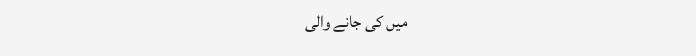میں کی جانے والی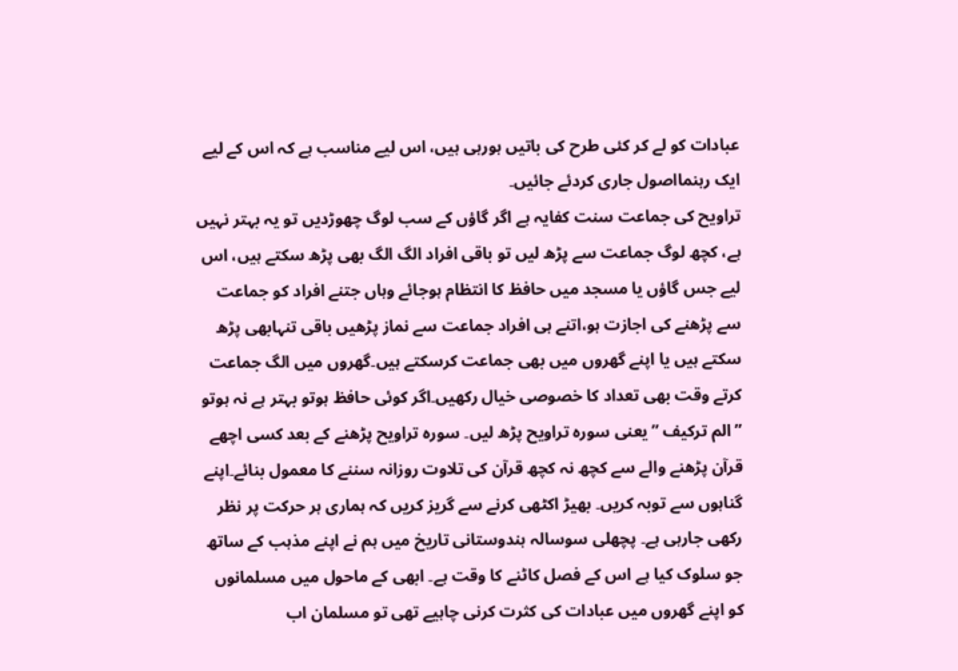عبادات کو لے کر کئی طرح کی باتیں ہورہی ہیں، اس لیے مناسب ہے کہ اس کے لیے ایک رہنمااصول جاری کردئے جائیں۔
تراویح کی جماعت سنت کفایہ ہے اگر گاؤں کے سب لوگ چھوڑدیں تو یہ بہتر نہیں ہے، کچھ لوگ جماعت سے پڑھ لیں تو باقی افراد الگ الگ بھی پڑھ سکتے ہیں، اس لیے جس گاؤں یا مسجد میں حافظ کا انتظام ہوجائے وہاں جتنے افراد کو جماعت سے پڑھنے کی اجازت ہو،اتنے ہی افراد جماعت سے نماز پڑھیں باقی تنہابھی پڑھ سکتے ہیں یا اپنے گھروں میں بھی جماعت کرسکتے ہیں۔گھروں میں الگ جماعت کرتے وقت بھی تعداد کا خصوصی خیال رکھیں۔اگر کوئی حافظ ہوتو بہتر ہے نہ ہوتو ” الم ترکیف ” یعنی سورہ تراویح پڑھ لیں۔ سورہ تراویح پڑھنے کے بعد کسی اچھے قرآن پڑھنے والے سے کچھ نہ کچھ قرآن کی تلاوت روزانہ سننے کا معمول بنائے۔اپنے گناہوں سے توبہ کریں۔ بھیڑ اکٹھی کرنے سے گریز کریں کہ ہماری ہر حرکت پر نظر رکھی جارہی ہے۔ پچھلی سوسالہ ہندوستانی تاریخ میں ہم نے اپنے مذہب کے ساتھ جو سلوک کیا ہے اس کے فصل کاٹنے کا وقت ہے۔ ابھی کے ماحول میں مسلمانوں کو اپنے گھروں میں عبادات کی کثرت کرنی چاہیے تھی تو مسلمان اب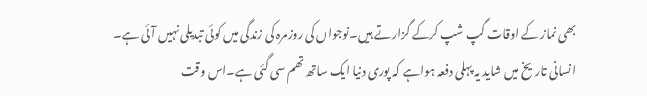بھی نماز کے اوقات گپ شپ کرکے گزارتے ہیں۔نوجواں کی روزمرہ کی زندگی میں کوئی تبدیلی نہیں آئی ہے۔ انسانی تاریخ میں شاید یہ پہلی دفعہ ہواہے کہ پوری دنیا ایک ساتھ تھم سی گئی ہے۔اس وقت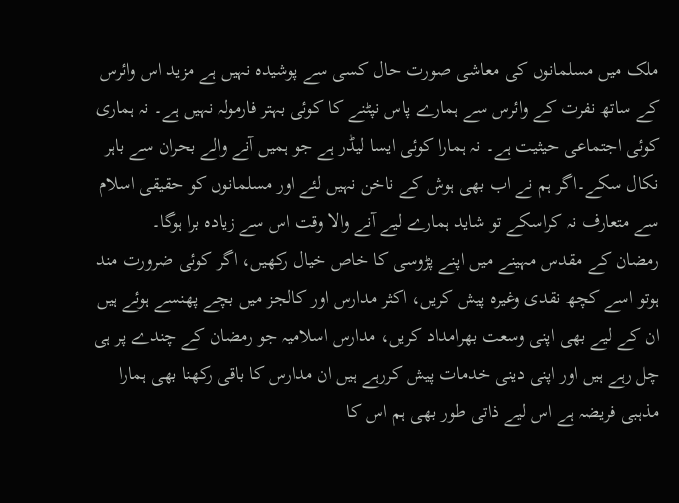ملک میں مسلمانوں کی معاشی صورت حال کسی سے پوشیدہ نہیں ہے مزید اس وائرس کے ساتھ نفرت کے وائرس سے ہمارے پاس نپٹنے کا کوئی بہتر فارمولہ نہیں ہے۔ نہ ہماری کوئی اجتماعی حیثیت ہے۔ نہ ہمارا کوئی ایسا لیڈر ہے جو ہمیں آنے والے بحران سے باہر نکال سکے۔اگر ہم نے اب بھی ہوش کے ناخن نہیں لئے اور مسلمانوں کو حقیقی اسلام سے متعارف نہ کراسکے تو شاید ہمارے لیے آنے والا وقت اس سے زیادہ برا ہوگا۔
رمضان کے مقدس مہینے میں اپنے پڑوسی کا خاص خیال رکھیں، اگر کوئی ضرورت مند ہوتو اسے کچھ نقدی وغیرہ پیش کریں، اکثر مدارس اور کالجز میں بچے پھنسے ہوئے ہیں ان کے لیے بھی اپنی وسعت بھرامداد کریں، مدارس اسلامیہ جو رمضان کے چندے پر ہی چل رہے ہیں اور اپنی دینی خدمات پیش کررہے ہیں ان مدارس کا باقی رکھنا بھی ہمارا مذہبی فریضہ ہے اس لیے ذاتی طور بھی ہم اس کا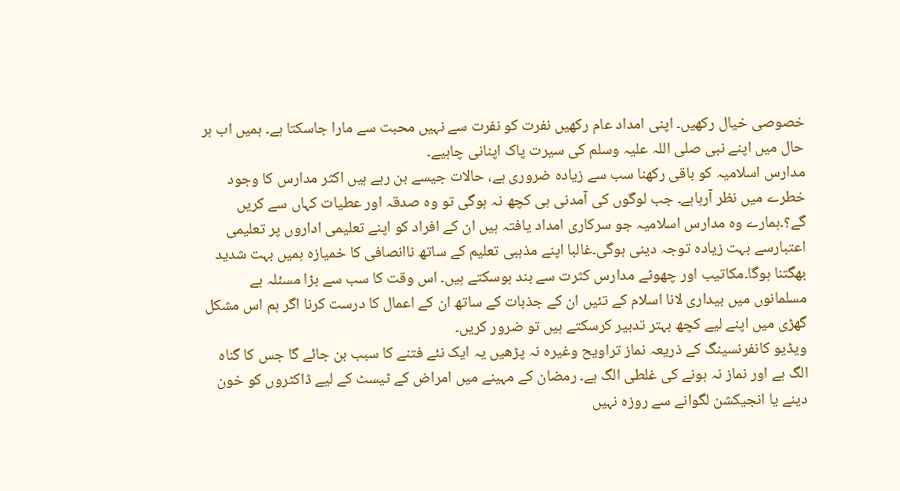خصوصی خیال رکھیں۔ اپنی امداد عام رکھیں نفرت کو نفرت سے نہیں محبت سے مارا جاسکتا ہے۔ ہمیں اب ہر حال میں اپنے نبی صلی اللہ علیہ وسلم کی سیرت پاک اپنانی چاہیے۔
مدارس اسلامیہ کو باقی رکھنا سب سے زیادہ ضروری ہے، حالات جیسے بن رہے ہیں اکثر مدارس کا وجود خطرے میں نظر آرہاہے۔ جب لوگوں کی آمدنی ہی کچھ نہ ہوگی تو وہ صدقہ اور عطیات کہاں سے کریں گے؟۔ہمارے وہ مدارس اسلامیہ جو سرکاری امداد یافتہ ہیں ان کے افراد کو اپنے تعلیمی اداروں پر تعلیمی اعتبارسے بہت زیادہ توجہ دینی ہوگی۔غالبا اپنے مذہبی تعلیم کے ساتھ ناانصافی کا خمیازہ ہمیں بہت شدید بھگتنا ہوگا۔مکاتیب اور چھوٹے مدارس کثرت سے بند ہوسکتے ہیں۔ اس وقت کا سب سے بڑا مسئلہ ہے مسلمانوں میں بیداری لانا اسلام کے تئیں ان کے جذبات کے ساتھ ان کے اعمال کا درست کرنا اگر ہم اس مشکل گھڑی میں اپنے لیے کچھ بہتر تدبیر کرسکتے ہیں تو ضرور کریں۔
ویڈیو کانفرنسینگ کے ذریعہ نماز تراویح وغیرہ نہ پڑھیں یہ ایک نئے فتنے کا سبب بن جائے گا جس کا گناہ الگ ہے اور نماز نہ ہونے کی غلطی الگ ہے۔ رمضان کے مہینے میں امراض کے ٹیسٹ کے لیے ڈاکٹروں کو خون دینے یا انجیکشن لگوانے سے روزہ نہیں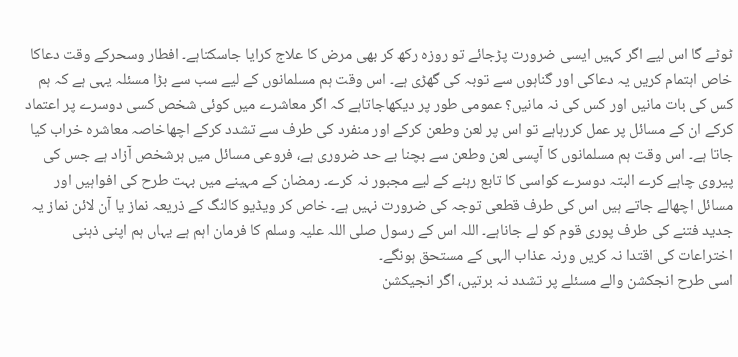ٹوٹے گا اس لیے اگر کہیں ایسی ضرورت پڑجائے تو روزہ رکھ کر بھی مرض کا علاج کرایا جاسکتاہے۔ افطار وسحرکے وقت دعاکا خاص اہتمام کریں یہ دعاکی اور گناہوں سے توبہ کی گھڑی ہے۔ اس وقت ہم مسلمانوں کے لیے سب سے بڑا مسئلہ یہی ہے کہ ہم کس کی بات مانیں اور کس کی نہ مانیں؟ عمومی طور پر دیکھاجاتاہے کہ اگر معاشرے میں کوئی شخص کسی دوسرے پر اعتماد کرکے ان کے مسائل پر عمل کررہاہے تو اس پر لعن وطعن کرکے اور منفرد کی طرف سے تشدد کرکے اچھاخاصہ معاشرہ خراب کیا جاتا ہے۔ اس وقت ہم مسلمانوں کا آپسی لعن وطعن سے بچنا بے حد ضروری ہے، فروعی مسائل میں ہرشخص آزاد ہے جس کی پیروی چاہے کرے البتہ دوسرے کواسی کا تابع رہنے کے لیے مجبور نہ کرے۔ رمضان کے مہینے میں بہت طرح کی افواہیں اور مسائل اچھالے جاتے ہیں اس کی طرف قطعی توجہ کی ضرورت نہیں ہے۔ خاص کر ویڈیو کالنگ کے ذریعہ نماز یا آن لائن نماز یہ جدید فتنے کی طرف پوری قوم کو لے جاناہے۔ اللہ اس کے رسول صلی اللہ علیہ وسلم کا فرمان اہم ہے یہاں ہم اپنی ذہنی اختراعات کی اقتدا نہ کریں ورنہ عذاب الہی کے مستحق ہونگے۔
اسی طرح انجکشن والے مسئلے پر تشدد نہ برتیں، اگر انجیکشن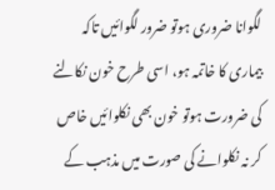لگوانا ضروری ہوتو ضرور لگوائیں تاکہ بیماری کا خاتمہ ہو، اسی طرح خون نکالنے کی ضرورت ہوتو خون بھی نکلوائیں خاص کر نہ نکلوانے کی صورت میں مذہب کے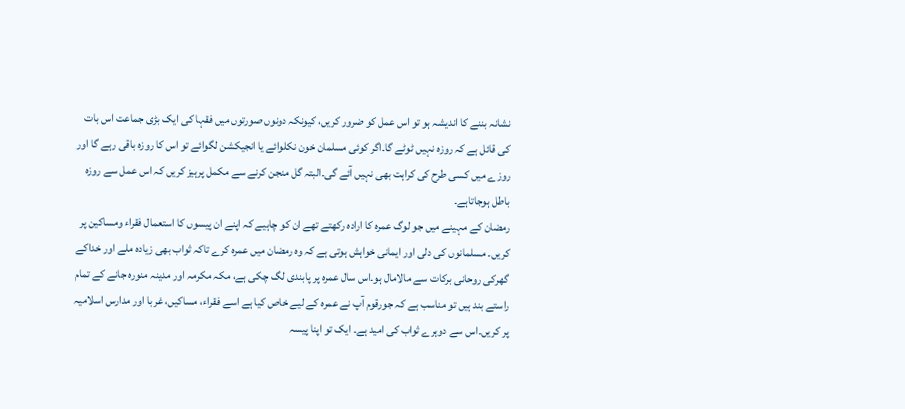نشانہ بننے کا اندیشہ ہو تو اس عمل کو ضرور کریں، کیونکہ دونوں صورتوں میں فقہا کی ایک بڑی جماعت اس بات کی قائل ہے کہ روزہ نہیں ٹوٹے گا۔اگر کوئی مسلمان خون نکلوائے یا انجیکشن لگوائے تو اس کا روزہ باقی رہے گا اور روزے میں کسی طرح کی کراہت بھی نہیں آئے گی۔البتہ گل منجن کرنے سے مکمل پرہیز کریں کہ اس عمل سے روزہ باطل ہوجاتاہے۔
رمضان کے مہینے میں جو لوگ عمرہ کا ارادہ رکھتے تھے ان کو چاہیے کہ اپنے ان پیسوں کا استعمال فقراء ومساکین پر کریں۔ مسلمانوں کی دلی اور ایمانی خواہش ہوتی ہے کہ وہ رمضان میں عمرہ کرے تاکہ ثواب بھی زیادہ ملے اور خداکے گھرکی روحانی برکات سے مالامال ہو۔اس سال عمرہ پر پابندی لگ چکی ہے، مکہ مکرمہ اور مدینہ منورہ جانے کے تمام راستے بند ہیں تو مناسب ہے کہ جورقوم آپ نے عمرہ کے لیے خاص کیا ہے اسے فقراء، مساکیں، غربا اور مدارس اسلامیہ پر کریں۔اس سے دوہرے ثواب کی امید ہے۔ ایک تو اپنا پیسہ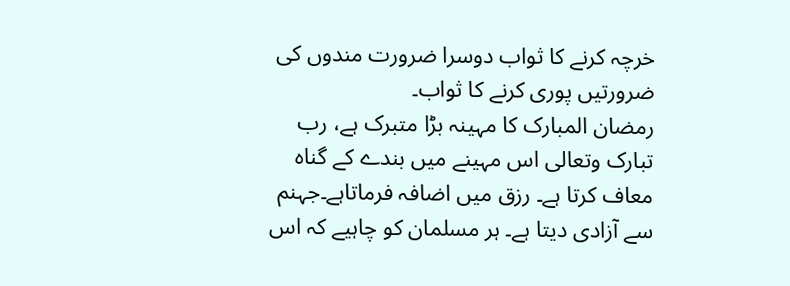خرچہ کرنے کا ثواب دوسرا ضرورت مندوں کی ضرورتیں پوری کرنے کا ثواب۔
رمضان المبارک کا مہینہ بڑا متبرک ہے، رب تبارک وتعالی اس مہینے میں بندے کے گناہ معاف کرتا ہے۔ رزق میں اضافہ فرماتاہے۔جہنم سے آزادی دیتا ہے۔ ہر مسلمان کو چاہیے کہ اس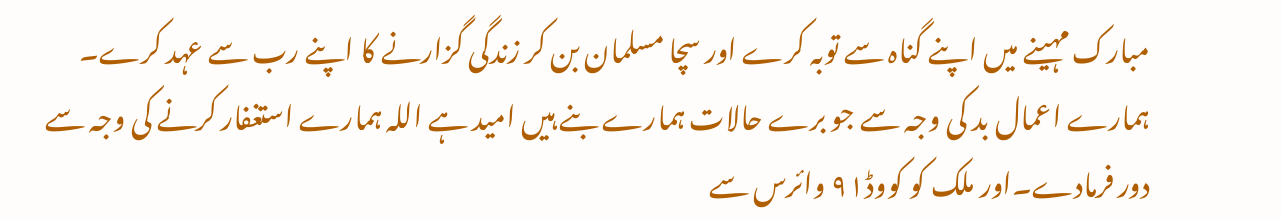مبارک مہینے میں اپنے گناہ سے توبہ کرے اور سچا مسلمان بن کر زندگی گزارنے کا اپنے رب سے عہد کرے۔ ہمارے اعمال بد کی وجہ سے جو برے حالات ہمارے بنے ہیں امید ہے اللہ ہمارے استغفار کرنے کی وجہ سے دور فرمادے۔اور ملک کو کووڈ۹۱ وائرس سے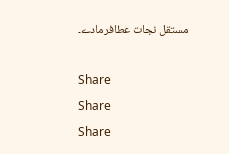مستقل نجات عطافرمادے۔

Share
Share
Share